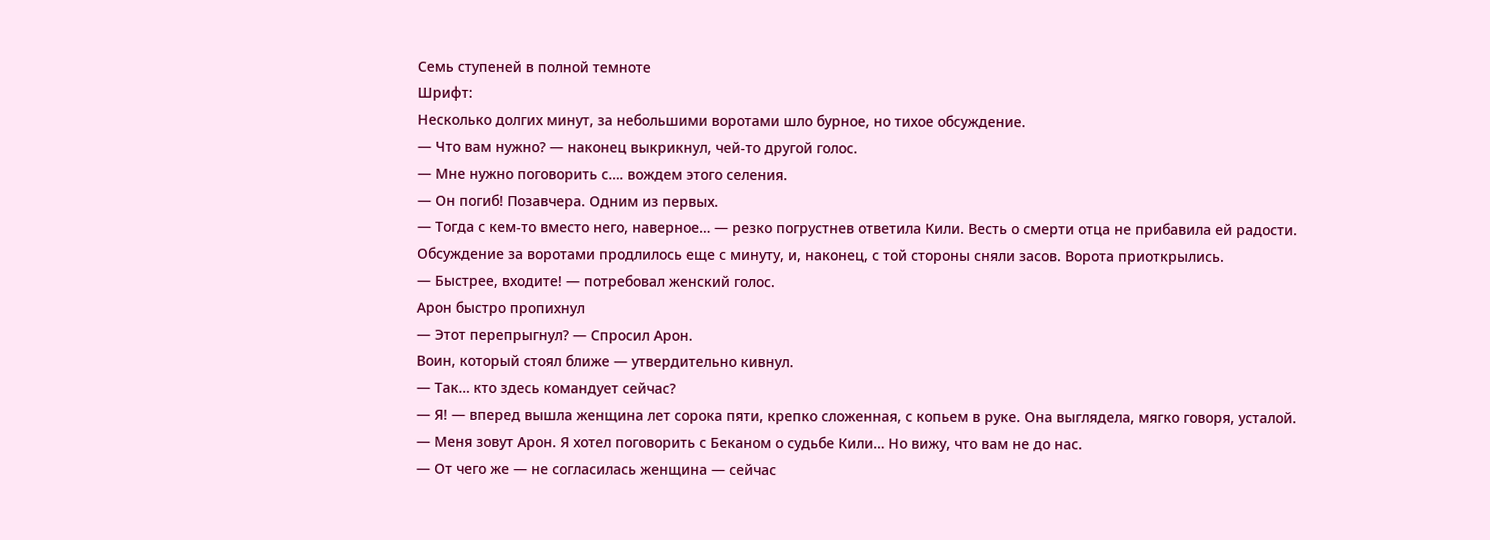Семь ступеней в полной темноте
Шрифт:
Несколько долгих минут, за небольшими воротами шло бурное, но тихое обсуждение.
— Что вам нужно? — наконец выкрикнул, чей-то другой голос.
— Мне нужно поговорить с…. вождем этого селения.
— Он погиб! Позавчера. Одним из первых.
— Тогда с кем-то вместо него, наверное… — резко погрустнев ответила Кили. Весть о смерти отца не прибавила ей радости.
Обсуждение за воротами продлилось еще с минуту, и, наконец, с той стороны сняли засов. Ворота приоткрылись.
— Быстрее, входите! — потребовал женский голос.
Арон быстро пропихнул
— Этот перепрыгнул? — Спросил Арон.
Воин, который стоял ближе — утвердительно кивнул.
— Так… кто здесь командует сейчас?
— Я! — вперед вышла женщина лет сорока пяти, крепко сложенная, с копьем в руке. Она выглядела, мягко говоря, усталой.
— Меня зовут Арон. Я хотел поговорить с Беканом о судьбе Кили… Но вижу, что вам не до нас.
— От чего же — не согласилась женщина — сейчас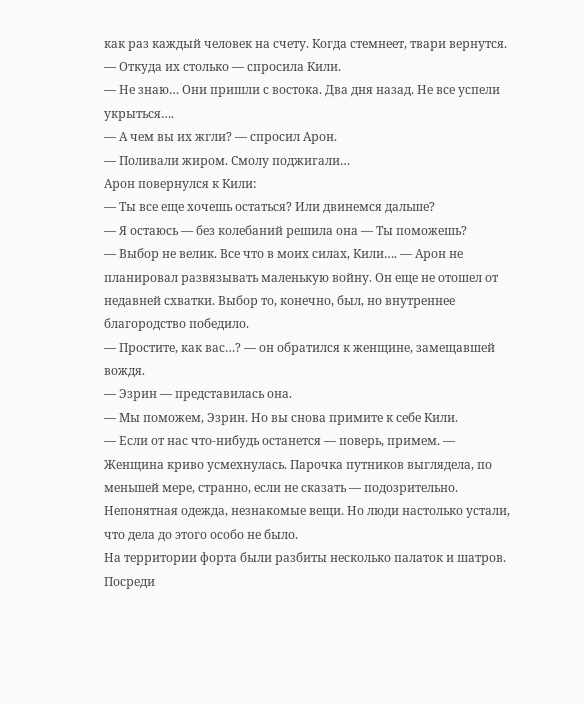как раз каждый человек на счету. Когда стемнеет, твари вернутся.
— Откуда их столько — спросила Кили.
— Не знаю… Они пришли с востока. Два дня назад. Не все успели укрыться….
— А чем вы их жгли? — спросил Арон.
— Поливали жиром. Смолу поджигали…
Арон повернулся к Кили:
— Ты все еще хочешь остаться? Или двинемся дальше?
— Я остаюсь — без колебаний решила она — Ты поможешь?
— Выбор не велик. Все что в моих силах, Кили…. — Арон не планировал развязывать маленькую войну. Он еще не отошел от недавней схватки. Выбор то, конечно, был, но внутреннее благородство победило.
— Простите, как вас…? — он обратился к женщине, замещавшей вождя.
— Эзрин — представилась она.
— Мы поможем, Эзрин. Но вы снова примите к себе Кили.
— Если от нас что-нибудь останется — поверь, примем. — Женщина криво усмехнулась. Парочка путников выглядела, по меньшей мере, странно, если не сказать — подозрительно. Непонятная одежда, незнакомые вещи. Но люди настолько устали, что дела до этого особо не было.
На территории форта были разбиты несколько палаток и шатров. Посреди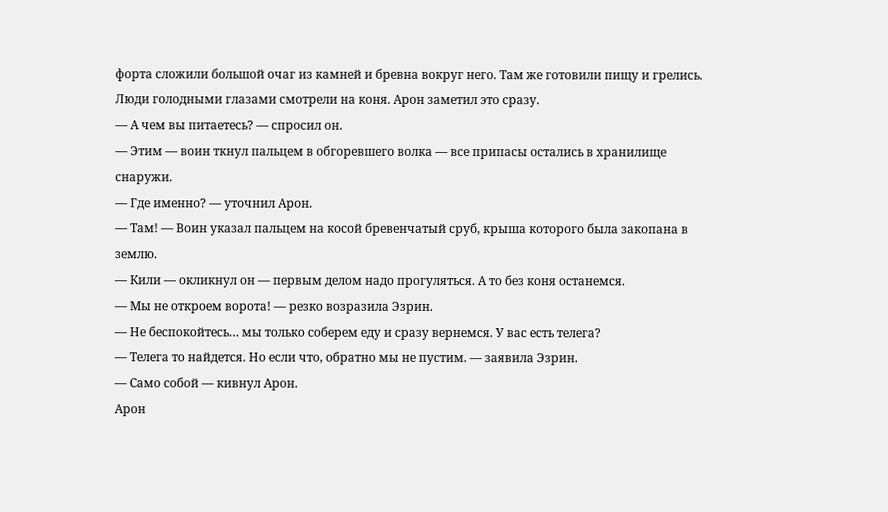форта сложили большой очаг из камней и бревна вокруг него. Там же готовили пищу и грелись.
Люди голодными глазами смотрели на коня. Арон заметил это сразу.
— А чем вы питаетесь? — спросил он.
— Этим — воин ткнул пальцем в обгоревшего волка — все припасы остались в хранилище снаружи.
— Где именно? — уточнил Арон.
— Там! — Воин указал пальцем на косой бревенчатый сруб, крыша которого была закопана в землю.
— Кили — окликнул он — первым делом надо прогуляться. А то без коня останемся.
— Мы не откроем ворота! — резко возразила Эзрин.
— Не беспокойтесь… мы только соберем еду и сразу вернемся. У вас есть телега?
— Телега то найдется. Но если что, обратно мы не пустим. — заявила Эзрин.
— Само собой — кивнул Арон.
Арон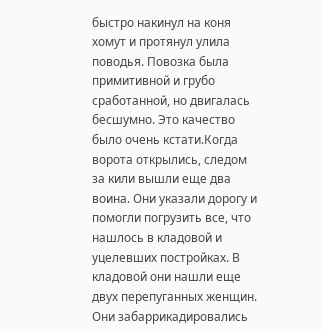быстро накинул на коня хомут и протянул улила
поводья. Повозка была примитивной и грубо сработанной, но двигалась бесшумно. Это качество было очень кстати.Когда ворота открылись, следом за кили вышли еще два воина. Они указали дорогу и помогли погрузить все, что нашлось в кладовой и уцелевших постройках. В кладовой они нашли еще двух перепуганных женщин. Они забаррикадировались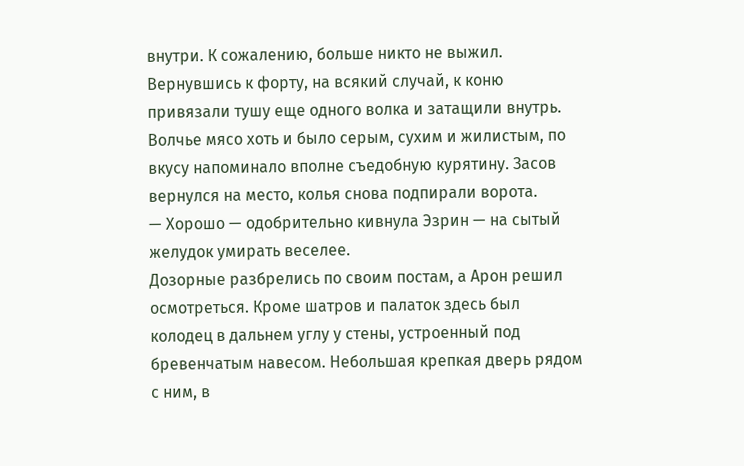внутри. К сожалению, больше никто не выжил. Вернувшись к форту, на всякий случай, к коню привязали тушу еще одного волка и затащили внутрь. Волчье мясо хоть и было серым, сухим и жилистым, по вкусу напоминало вполне съедобную курятину. Засов вернулся на место, колья снова подпирали ворота.
— Хорошо — одобрительно кивнула Эзрин — на сытый желудок умирать веселее.
Дозорные разбрелись по своим постам, а Арон решил осмотреться. Кроме шатров и палаток здесь был колодец в дальнем углу у стены, устроенный под бревенчатым навесом. Небольшая крепкая дверь рядом с ним, в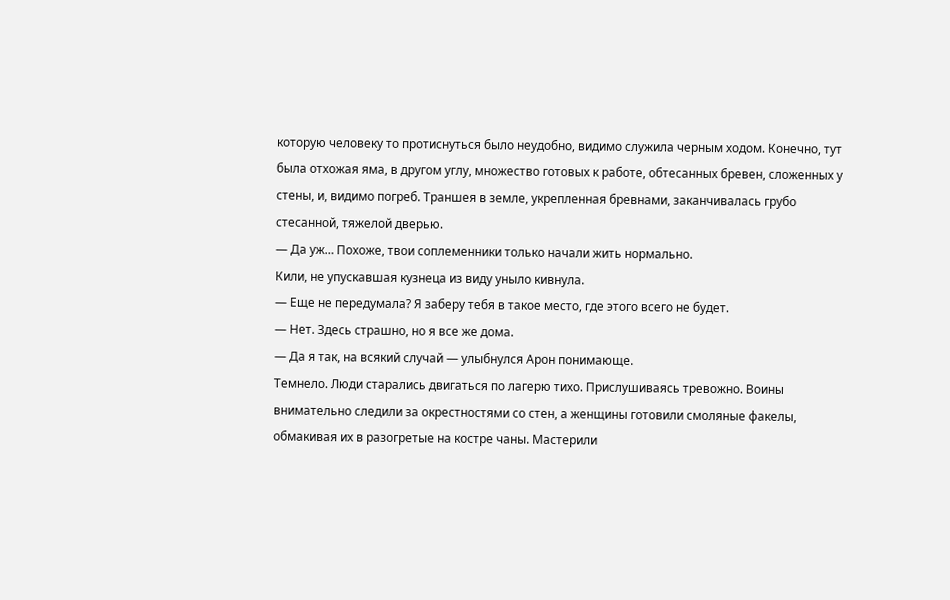которую человеку то протиснуться было неудобно, видимо служила черным ходом. Конечно, тут была отхожая яма, в другом углу, множество готовых к работе, обтесанных бревен, сложенных у стены, и, видимо погреб. Траншея в земле, укрепленная бревнами, заканчивалась грубо стесанной, тяжелой дверью.
— Да уж… Похоже, твои соплеменники только начали жить нормально.
Кили, не упускавшая кузнеца из виду уныло кивнула.
— Еще не передумала? Я заберу тебя в такое место, где этого всего не будет.
— Нет. Здесь страшно, но я все же дома.
— Да я так, на всякий случай — улыбнулся Арон понимающе.
Темнело. Люди старались двигаться по лагерю тихо. Прислушиваясь тревожно. Воины внимательно следили за окрестностями со стен, а женщины готовили смоляные факелы, обмакивая их в разогретые на костре чаны. Мастерили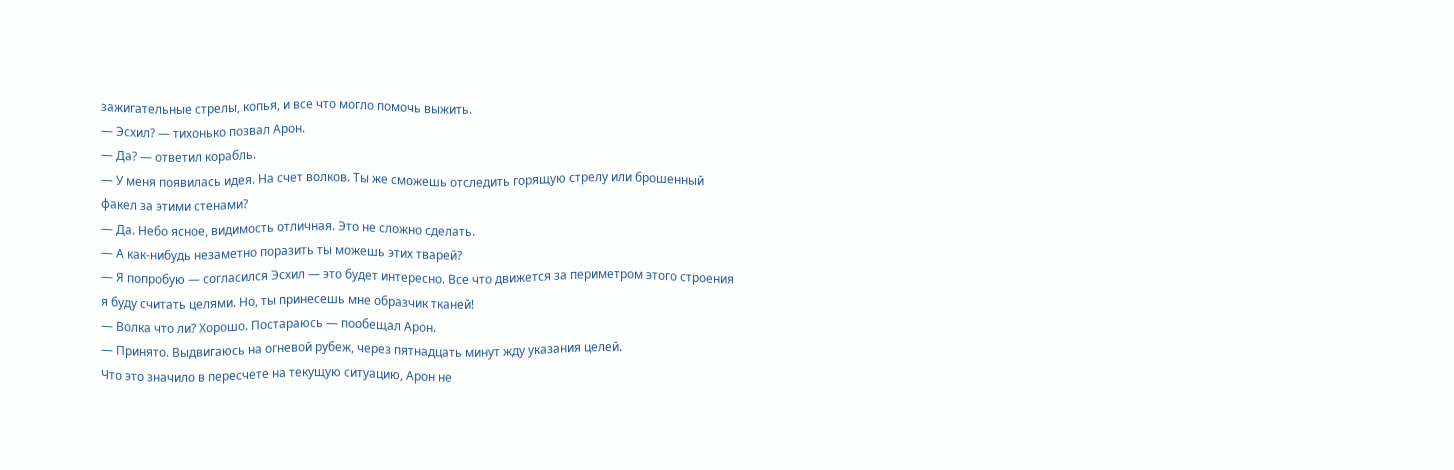зажигательные стрелы, копья, и все что могло помочь выжить.
— Эсхил? — тихонько позвал Арон.
— Да? — ответил корабль.
— У меня появилась идея. На счет волков. Ты же сможешь отследить горящую стрелу или брошенный факел за этими стенами?
— Да. Небо ясное, видимость отличная. Это не сложно сделать.
— А как-нибудь незаметно поразить ты можешь этих тварей?
— Я попробую — согласился Эсхил — это будет интересно. Все что движется за периметром этого строения я буду считать целями. Но, ты принесешь мне образчик тканей!
— Волка что ли? Хорошо. Постараюсь — пообещал Арон.
— Принято. Выдвигаюсь на огневой рубеж, через пятнадцать минут жду указания целей.
Что это значило в пересчете на текущую ситуацию, Арон не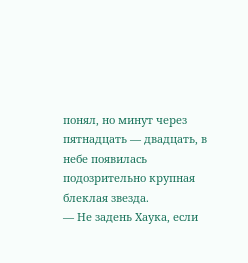понял, но минут через пятнадцать — двадцать, в небе появилась подозрительно крупная блеклая звезда.
— Не задень Хаука, если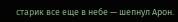старик все еще в небе — шепнул Арон.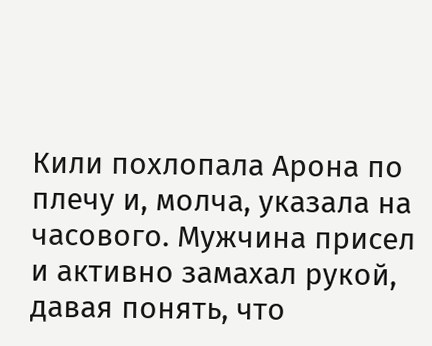Кили похлопала Арона по плечу и, молча, указала на часового. Мужчина присел и активно замахал рукой, давая понять, что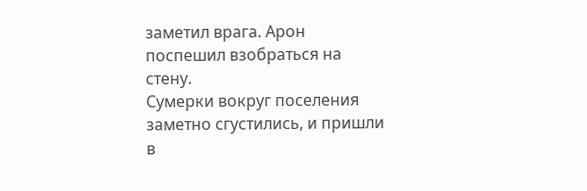заметил врага. Арон поспешил взобраться на стену.
Сумерки вокруг поселения заметно сгустились, и пришли в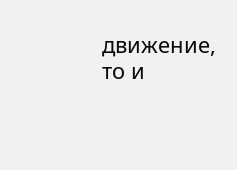движение, то и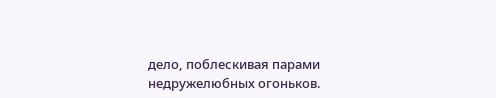дело, поблескивая парами недружелюбных огоньков.